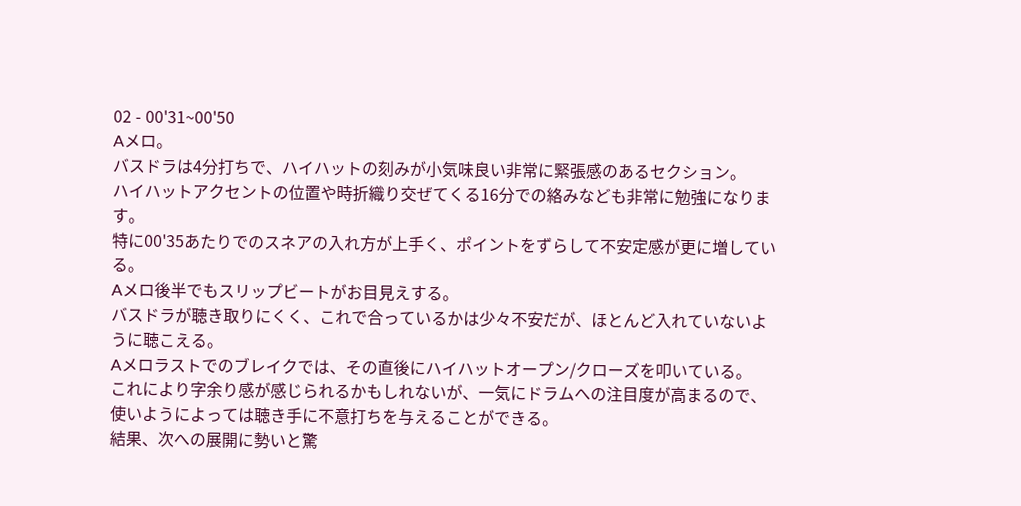02 - 00'31~00'50
Aメロ。
バスドラは4分打ちで、ハイハットの刻みが小気味良い非常に緊張感のあるセクション。
ハイハットアクセントの位置や時折織り交ぜてくる16分での絡みなども非常に勉強になります。
特に00'35あたりでのスネアの入れ方が上手く、ポイントをずらして不安定感が更に増している。
Aメロ後半でもスリップビートがお目見えする。
バスドラが聴き取りにくく、これで合っているかは少々不安だが、ほとんど入れていないように聴こえる。
Aメロラストでのブレイクでは、その直後にハイハットオープン/クローズを叩いている。
これにより字余り感が感じられるかもしれないが、一気にドラムへの注目度が高まるので、使いようによっては聴き手に不意打ちを与えることができる。
結果、次への展開に勢いと驚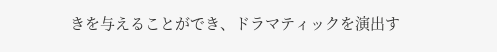きを与えることができ、ドラマティックを演出す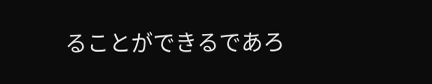ることができるであろ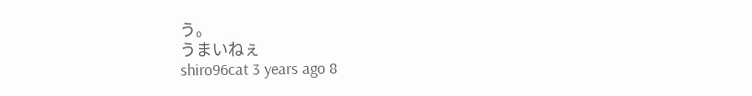う。
うまいねぇ
shiro96cat 3 years ago 8